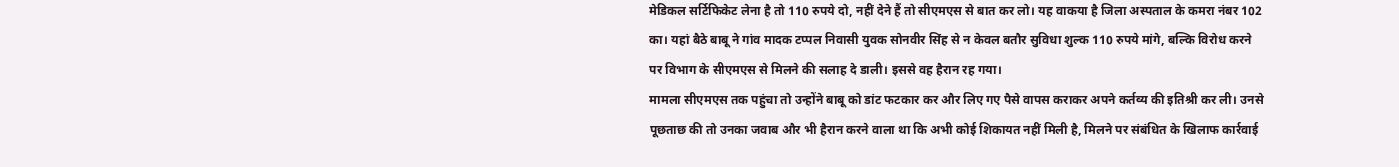मेडिकल सर्टिफिकेट लेना है तो 110 रुपये दो, नहीं देने हैं तो सीएमएस से बात कर लो। यह वाकया है जिला अस्पताल के कमरा नंबर 102 का। यहां बैठे बाबू ने गांव मादक टप्पल निवासी युवक सोनवीर सिंह से न केवल बतौर सुविधा शुल्क 110 रुपये मांगे, बल्कि विरोध करने पर विभाग के सीएमएस से मिलने की सलाह दे डाली। इससे वह हैरान रह गया।
मामला सीएमएस तक पहुंचा तो उन्होंने बाबू को डांट फटकार कर और लिए गए पैसे वापस कराकर अपने कर्तव्य की इतिश्री कर ली। उनसे पूछताछ की तो उनका जवाब और भी हैरान करने वाला था कि अभी कोई शिकायत नहीं मिली है, मिलने पर संबंधित के खिलाफ कार्रवाई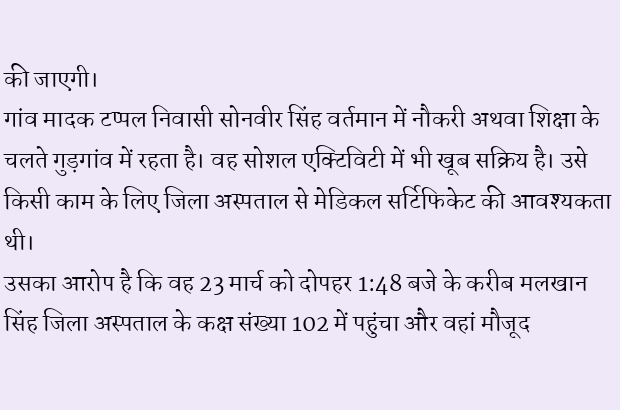की जाएगी।
गांव मादक टप्पल निवासी सोनवीर सिंह वर्तमान में नौकरी अथवा शिक्षा के चलते गुड़गांव में रहता है। वह सोशल एक्टिविटी में भी खूब सक्रिय है। उसे किसी काम के लिए जिला अस्पताल से मेडिकल सर्टिफिकेट की आवश्यकता थी।
उसका आरोप है कि वह 23 मार्च को दोपहर 1:48 बजे के करीब मलखान सिंह जिला अस्पताल के कक्ष संख्या 102 में पहुंचा और वहां मौजूद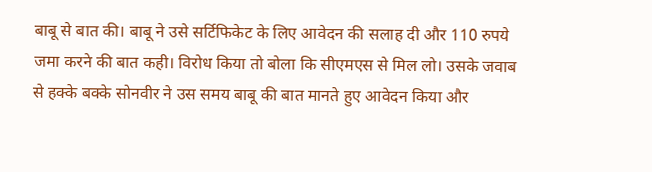बाबू से बात की। बाबू ने उसे सर्टिफिकेट के लिए आवेदन की सलाह दी और 110 रुपये जमा करने की बात कही। विरोध किया तो बोला कि सीएमएस से मिल लो। उसके जवाब से हक्के बक्के सोनवीर ने उस समय बाबू की बात मानते हुए आवेदन किया और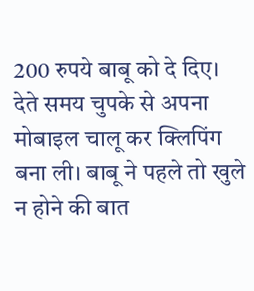200 रुपये बाबू को दे दिए।
देते समय चुपके से अपना मोबाइल चालू कर क्लिपिंग बना ली। बाबू ने पहले तो खुले न होने की बात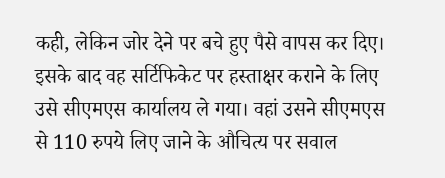कही, लेकिन जोर देने पर बचे हुए पैसे वापस कर दिए। इसके बाद वह सर्टिफिकेट पर हस्ताक्षर कराने के लिए उसे सीएमएस कार्यालय ले गया। वहां उसने सीएमएस से 110 रुपये लिए जाने के औचित्य पर सवाल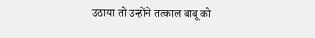उठाया तो उन्होंने तत्काल बाबू को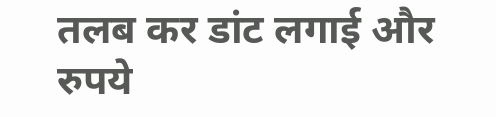तलब कर डांट लगाई और रुपये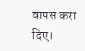वापस करा दिए।